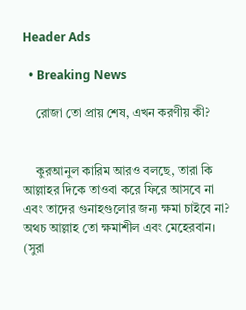Header Ads

  • Breaking News

    রোজা তো প্রায় শেষ, এখন করণীয় কী?


    কুরআনুল কারিম আরও বলছে, তারা কি আল্লাহর দিকে তাওবা করে ফিরে আসবে না এবং তাদের গুনাহগুলোর জন্য ক্ষমা চাইবে না? অথচ আল্লাহ তো ক্ষমাশীল এবং মেহেরবান। (সুরা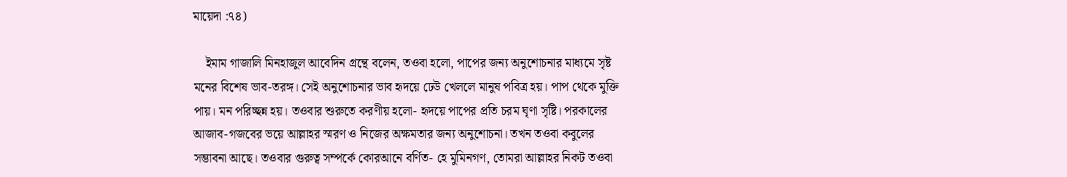মায়েদা :৭৪)

    ইমাম গাজালি মিনহাজুল আবেদিন গ্রন্থে বলেন, তওবা হলো, পাপের জন্য অনুশোচনার মাধ্যমে সৃষ্ট মনের বিশেষ ভাব-তরঙ্গ। সেই অনুশোচনার ভাব হৃদয়ে ঢেউ খেললে মানুষ পবিত্র হয়। পাপ থেকে মুক্তি পায়। মন পরিচ্ছন্ন হয়। তওবার শুরুতে করণীয় হলো- হৃদয়ে পাপের প্রতি চরম ঘৃণা সৃষ্টি। পরকালের আজাব-গজবের ভয়ে আল্লাহর স্মরণ ও নিজের অক্ষমতার জন্য অনুশোচনা। তখন তওবা কবুলের সম্ভাবনা আছে। তওবার গুরুত্ব সম্পর্কে কোরআনে বর্ণিত- হে মুমিনগণ, তোমরা আল্লাহর নিকট তওবা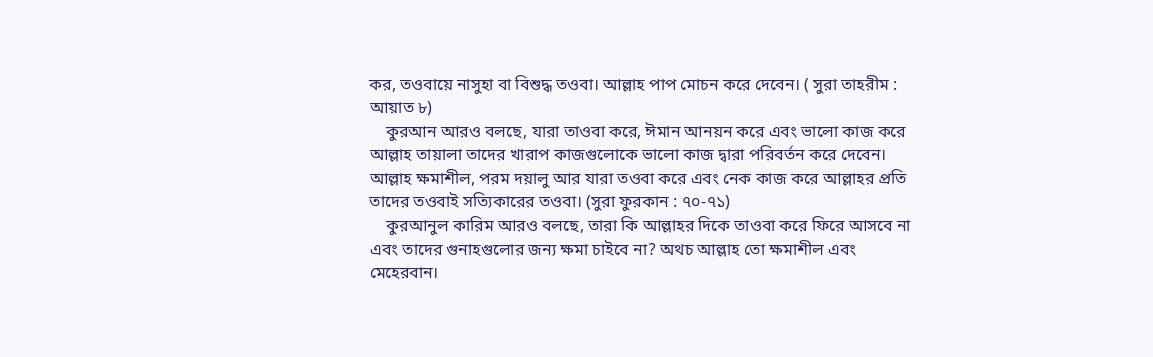কর, তওবায়ে নাসুহা বা বিশুদ্ধ তওবা। আল্লাহ পাপ মোচন করে দেবেন। ( সুরা তাহরীম : আয়াত ৮)
    কুরআন আরও বলছে, যারা তাওবা করে, ঈমান আনয়ন করে এবং ভালো কাজ করে আল্লাহ তায়ালা তাদের খারাপ কাজগুলোকে ভালো কাজ দ্বারা পরিবর্তন করে দেবেন। আল্লাহ ক্ষমাশীল, পরম দয়ালু আর যারা তওবা করে এবং নেক কাজ করে আল্লাহর প্রতি তাদের তওবাই সত্যিকারের তওবা। (সুরা ফুরকান : ৭০-৭১)
    কুরআনুল কারিম আরও বলছে, তারা কি আল্লাহর দিকে তাওবা করে ফিরে আসবে না এবং তাদের গুনাহগুলোর জন্য ক্ষমা চাইবে না? অথচ আল্লাহ তো ক্ষমাশীল এবং মেহেরবান।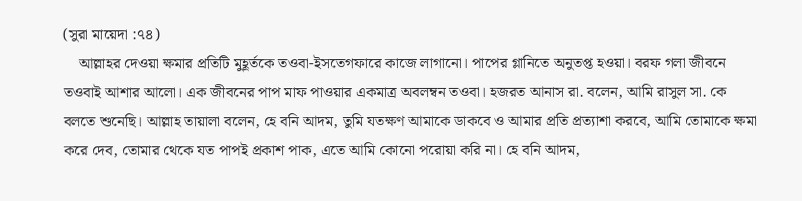(সুরা মায়েদা :৭৪)
    আল্লাহর দেওয়া ক্ষমার প্রতিটি মুহূর্তকে তওবা-ইসতেগফারে কাজে লাগানো। পাপের গ্লানিতে অনুতপ্ত হওয়া। বরফ গলা জীবনে তওবাই আশার আলো। এক জীবনের পাপ মাফ পাওয়ার একমাত্র অবলম্বন তওবা। হজরত আনাস রা. বলেন, আমি রাসুল সা. কে বলতে শুনেছি। আল্লাহ তায়ালা বলেন, হে বনি আদম, তুমি যতক্ষণ আমাকে ডাকবে ও আমার প্রতি প্রত্যাশা করবে, আমি তোমাকে ক্ষমা করে দেব, তোমার থেকে যত পাপই প্রকাশ পাক, এতে আমি কোনো পরোয়া করি না। হে বনি আদম,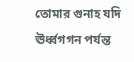তোমার গুনাহ যদি ঊর্ধ্বগগন পর্যন্ত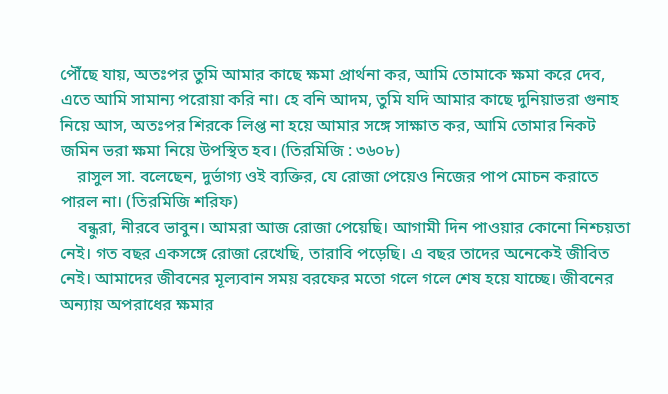পৌঁছে যায়, অতঃপর তুমি আমার কাছে ক্ষমা প্রার্থনা কর, আমি তোমাকে ক্ষমা করে দেব, এতে আমি সামান্য পরোয়া করি না। হে বনি আদম, তুমি যদি আমার কাছে দুনিয়াভরা গুনাহ নিয়ে আস, অতঃপর শিরকে লিপ্ত না হয়ে আমার সঙ্গে সাক্ষাত কর, আমি তোমার নিকট জমিন ভরা ক্ষমা নিয়ে উপস্থিত হব। (তিরমিজি : ৩৬০৮)
    রাসুল সা. বলেছেন, দুর্ভাগ্য ওই ব্যক্তির, যে রোজা পেয়েও নিজের পাপ মোচন করাতে পারল না। (তিরমিজি শরিফ)
    বন্ধুরা, নীরবে ভাবুন। আমরা আজ রোজা পেয়েছি। আগামী দিন পাওয়ার কোনো নিশ্চয়তা নেই। গত বছর একসঙ্গে রোজা রেখেছি, তারাবি পড়েছি। এ বছর তাদের অনেকেই জীবিত নেই। আমাদের জীবনের মূল্যবান সময় বরফের মতো গলে গলে শেষ হয়ে যাচ্ছে। জীবনের অন্যায় অপরাধের ক্ষমার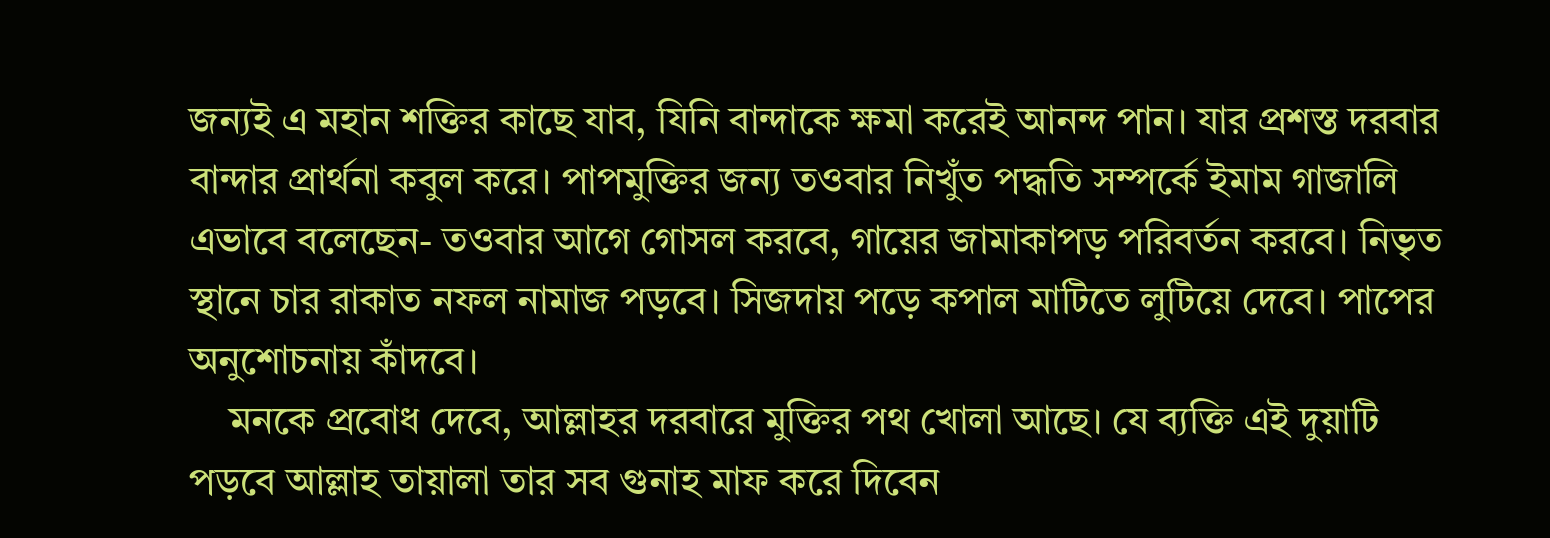জন্যই এ মহান শক্তির কাছে যাব, যিনি বান্দাকে ক্ষমা করেই আনন্দ পান। যার প্রশস্ত দরবার বান্দার প্রার্থনা কবুল করে। পাপমুক্তির জন্য তওবার নিখুঁত পদ্ধতি সম্পর্কে ইমাম গাজালি এভাবে বলেছেন- তওবার আগে গোসল করবে, গায়ের জামাকাপড় পরিবর্তন করবে। নিভৃত স্থানে চার রাকাত নফল নামাজ পড়বে। সিজদায় পড়ে কপাল মাটিতে লুটিয়ে দেবে। পাপের অনুশোচনায় কাঁদবে।
    মনকে প্রবোধ দেবে, আল্লাহর দরবারে মুক্তির পথ খোলা আছে। যে ব্যক্তি এই দুয়াটি পড়বে আল্লাহ তায়ালা তার সব গুনাহ মাফ করে দিবেন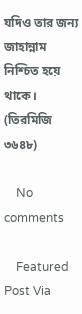যদিও তার জন্য জাহান্নাম নিশ্চিত হয়ে থাকে। (তিরমিজি ৩৬৪৮)

    No comments

    Featured Post Via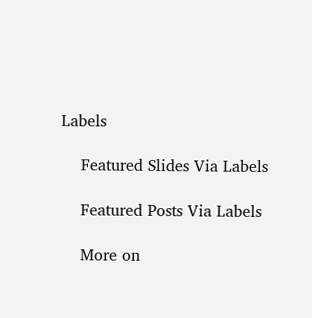Labels

    Featured Slides Via Labels

    Featured Posts Via Labels

    More on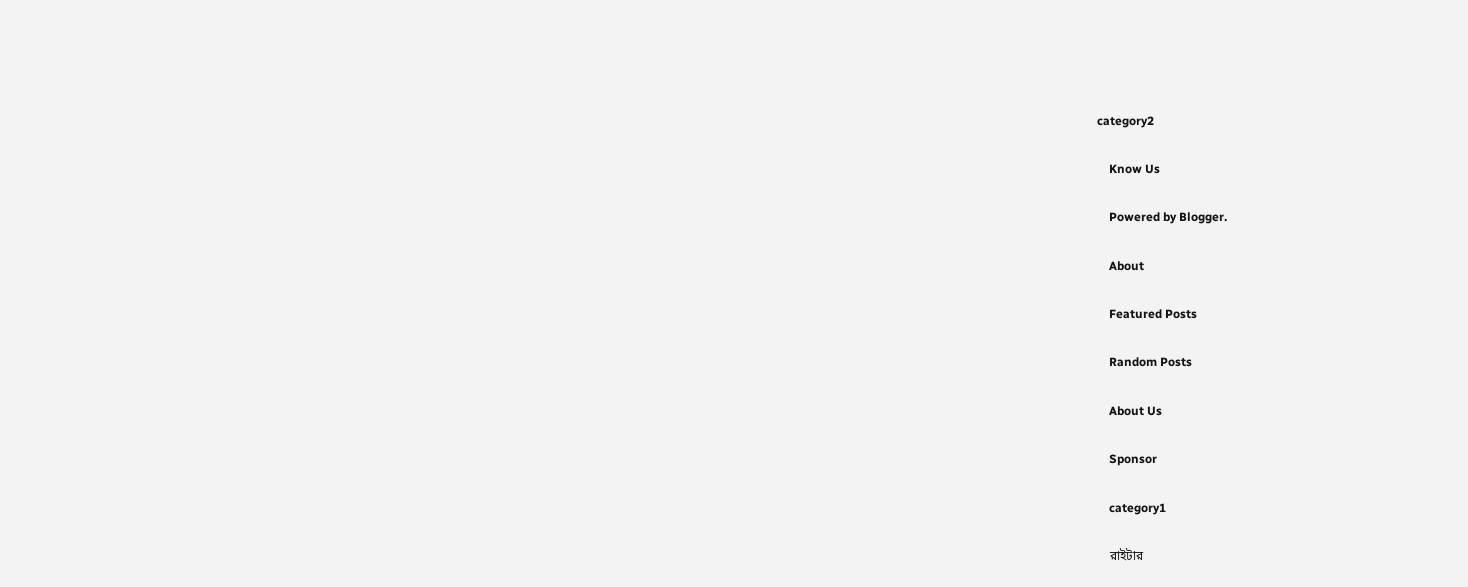category2

    Know Us

    Powered by Blogger.

    About

    Featured Posts

    Random Posts

    About Us

    Sponsor

    category1

    রাইটার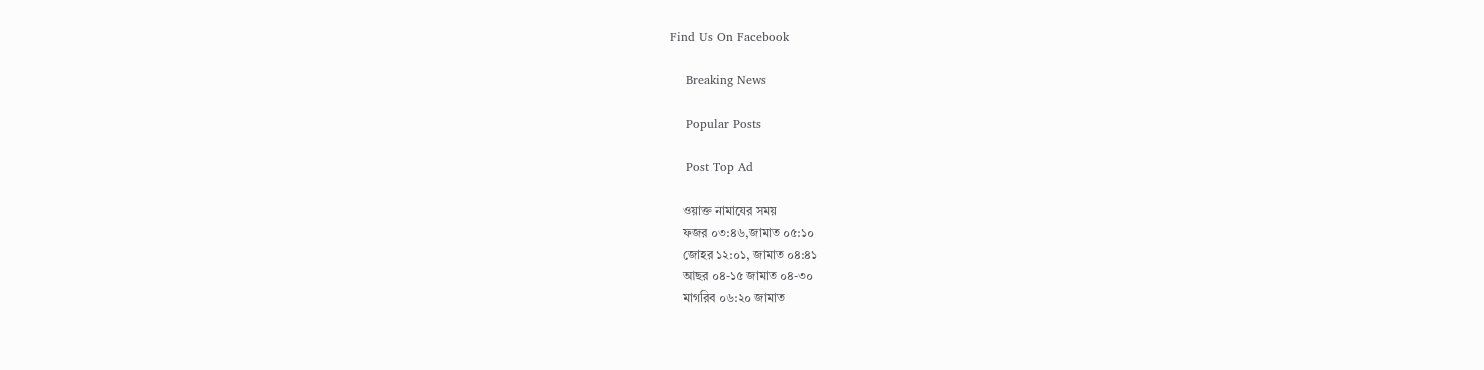Find Us On Facebook

    Breaking News

    Popular Posts

    Post Top Ad

    ওয়াক্ত নামাযের সময়
    ফজর ০৩:৪৬,জামাত ০৫:১০
    জোহর ১২:০১, জামাত ০৪:৪১
    আছর ০৪-১৫ জামাত ০৪-৩০
    মাগরিব ০৬:২০ জামাত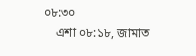০৮:৩০
    এশা ০৮:১৮, জামাত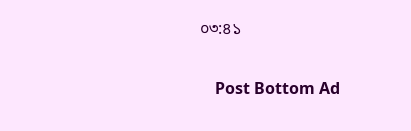০৩:৪১

    Post Bottom Ad